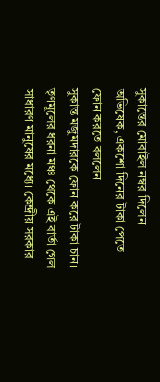সুকান্তের মোবাইল নম্বর দিলেন অভিষেক, একশো দিনের টাকা পেতে ফোন করতে বললেন
সুকান্ত মজুমদারকে ফোন করে টাকা চান। তৃণমূলের ধরনা মঞ্চ থেকে এই বার্তা গেল সাধারণ মানুষের মধ্যে। কেন্দ্রীয় সরকার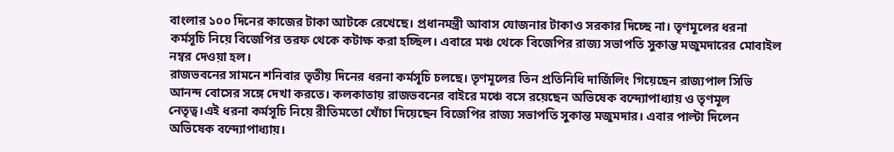বাংলার ১০০ দিনের কাজের টাকা আটকে রেখেছে। প্রধানমন্ত্রী আবাস যোজনার টাকাও সরকার দিচ্ছে না। তৃণমূলের ধরনা কর্মসূচি নিয়ে বিজেপির তরফ থেকে কটাক্ষ করা হচ্ছিল। এবারে মঞ্চ থেকে বিজেপির রাজ্য সভাপতি সুকান্ত মজুমদারের মোবাইল নম্বর দেওয়া হল।
রাজভবনের সামনে শনিবার তৃতীয় দিনের ধরনা কর্মসূচি চলছে। তৃণমূলের তিন প্রতিনিধি দার্জিলিং গিয়েছেন রাজ্যপাল সিভি আনন্দ বোসের সঙ্গে দেখা করতে। কলকাতায় রাজভবনের বাইরে মঞ্চে বসে রয়েছেন অভিষেক বন্দ্যোপাধ্যায় ও তৃণমূল নেতৃত্ব।এই ধরনা কর্মসূচি নিয়ে রীতিমতো খোঁচা দিয়েছেন বিজেপির রাজ্য সভাপতি সুকান্ত মজুমদার। এবার পাল্টা দিলেন অভিষেক বন্দ্যোপাধ্যায়।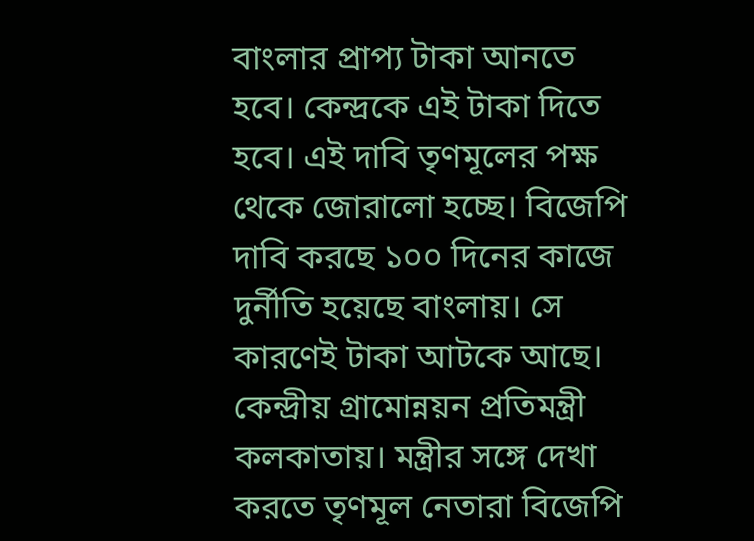বাংলার প্রাপ্য টাকা আনতে হবে। কেন্দ্রকে এই টাকা দিতে হবে। এই দাবি তৃণমূলের পক্ষ থেকে জোরালো হচ্ছে। বিজেপি দাবি করছে ১০০ দিনের কাজে দুর্নীতি হয়েছে বাংলায়। সে কারণেই টাকা আটকে আছে। কেন্দ্রীয় গ্রামোন্নয়ন প্রতিমন্ত্রী কলকাতায়। মন্ত্রীর সঙ্গে দেখা করতে তৃণমূল নেতারা বিজেপি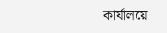কার্যালয়ে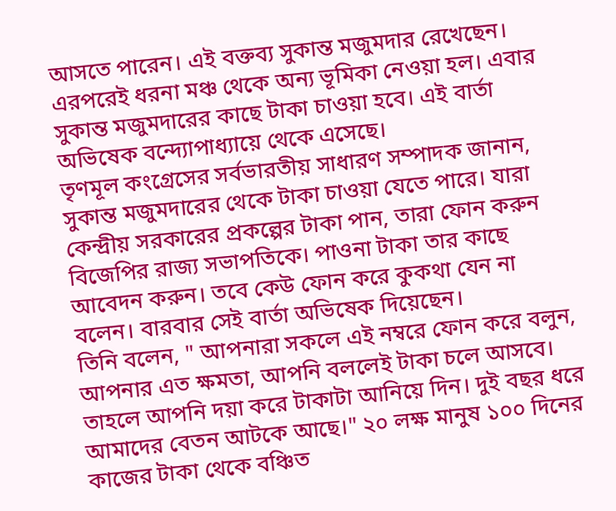আসতে পারেন। এই বক্তব্য সুকান্ত মজুমদার রেখেছেন। এরপরেই ধরনা মঞ্চ থেকে অন্য ভূমিকা নেওয়া হল। এবার সুকান্ত মজুমদারের কাছে টাকা চাওয়া হবে। এই বার্তা অভিষেক বন্দ্যোপাধ্যায়ে থেকে এসেছে।
তৃণমূল কংগ্রেসের সর্বভারতীয় সাধারণ সম্পাদক জানান, সুকান্ত মজুমদারের থেকে টাকা চাওয়া যেতে পারে। যারা কেন্দ্রীয় সরকারের প্রকল্পের টাকা পান, তারা ফোন করুন বিজেপির রাজ্য সভাপতিকে। পাওনা টাকা তার কাছে আবেদন করুন। তবে কেউ ফোন করে কুকথা যেন না বলেন। বারবার সেই বার্তা অভিষেক দিয়েছেন।
তিনি বলেন, " আপনারা সকলে এই নম্বরে ফোন করে বলুন, আপনার এত ক্ষমতা, আপনি বললেই টাকা চলে আসবে। তাহলে আপনি দয়া করে টাকাটা আনিয়ে দিন। দুই বছর ধরে আমাদের বেতন আটকে আছে।" ২০ লক্ষ মানুষ ১০০ দিনের কাজের টাকা থেকে বঞ্চিত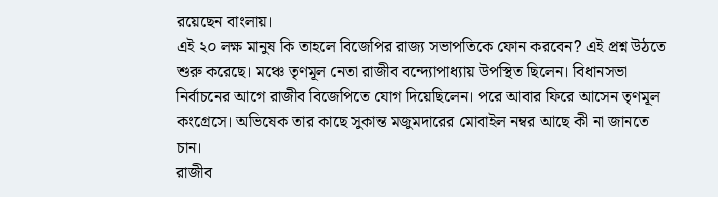রয়েছেন বাংলায়।
এই ২০ লক্ষ মানুষ কি তাহলে বিজেপির রাজ্য সভাপতিকে ফোন করবেন? এই প্রশ্ন উঠতে শুরু করেছে। মঞ্চে তৃণমূল নেতা রাজীব বন্দ্যোপাধ্যায় উপস্থিত ছিলেন। বিধানসভা নির্বাচনের আগে রাজীব বিজেপিতে যোগ দিয়েছিলেন। পরে আবার ফিরে আসেন তৃণমূল কংগ্রেসে। অভিষেক তার কাছে সুকান্ত মজুমদারের মোবাইল নম্বর আছে কী না জানতে চান।
রাজীব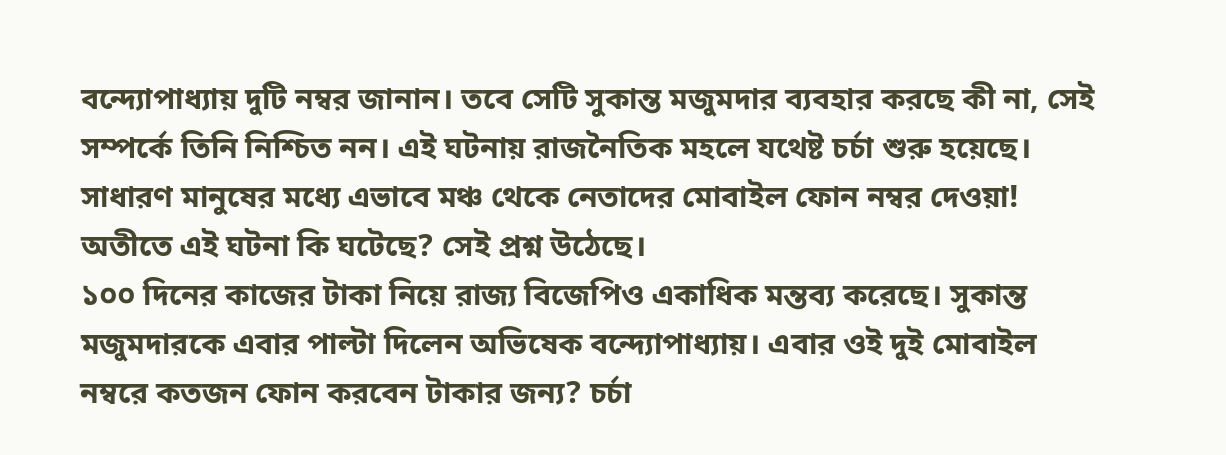বন্দ্যোপাধ্যায় দুটি নম্বর জানান। তবে সেটি সুকান্ত মজুমদার ব্যবহার করছে কী না, সেই সম্পর্কে তিনি নিশ্চিত নন। এই ঘটনায় রাজনৈতিক মহলে যথেষ্ট চর্চা শুরু হয়েছে। সাধারণ মানুষের মধ্যে এভাবে মঞ্চ থেকে নেতাদের মোবাইল ফোন নম্বর দেওয়া! অতীতে এই ঘটনা কি ঘটেছে? সেই প্রশ্ন উঠেছে।
১০০ দিনের কাজের টাকা নিয়ে রাজ্য বিজেপিও একাধিক মন্তব্য করেছে। সুকান্ত মজুমদারকে এবার পাল্টা দিলেন অভিষেক বন্দ্যোপাধ্যায়। এবার ওই দুই মোবাইল নম্বরে কতজন ফোন করবেন টাকার জন্য? চর্চা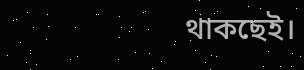থাকছেই।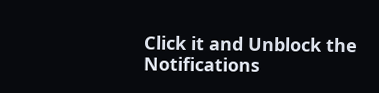Click it and Unblock the Notifications